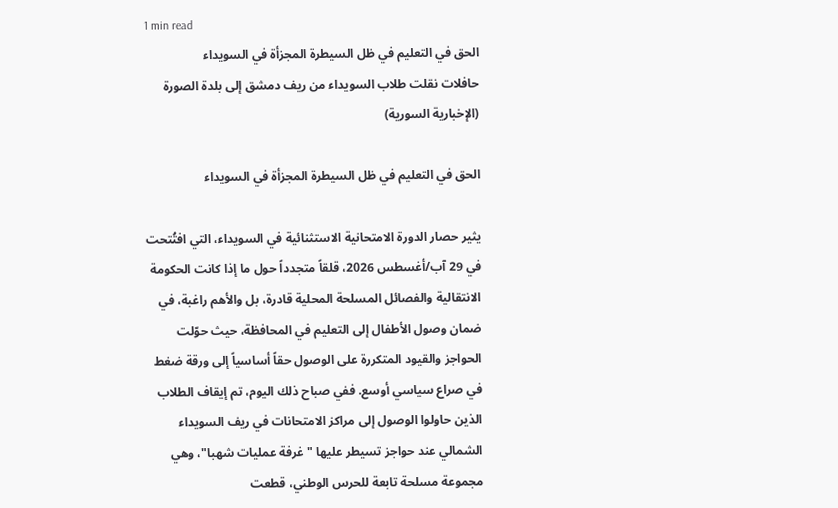1 min read
الحق في التعليم في ظل السيطرة المجزأة في السويداء
حافلات نقلت طلاب السويداء من ريف دمشق إلى بلدة الصورة (الإخبارية السورية)

الحق في التعليم في ظل السيطرة المجزأة في السويداء

يثير حصار الدورة الامتحانية الاستثنائية في السويداء، التي افتُتحت في 29 آب/أغسطس 2026، قلقاً متجدداً حول ما إذا كانت الحكومة الانتقالية والفصائل المسلحة المحلية قادرة، بل والأهم راغبة، في ضمان وصول الأطفال إلى التعليم في المحافظة، حيث حوّلت الحواجز والقيود المتكررة على الوصول حقاً أساسياً إلى ورقة ضغط في صراع سياسي أوسع. ففي صباح ذلك اليوم، تم إيقاف الطلاب الذين حاولوا الوصول إلى مراكز الامتحانات في ريف السويداء الشمالي عند حواجز تسيطر عليها "غرفة عمليات شهبا"، وهي مجموعة مسلحة تابعة للحرس الوطني، قطعت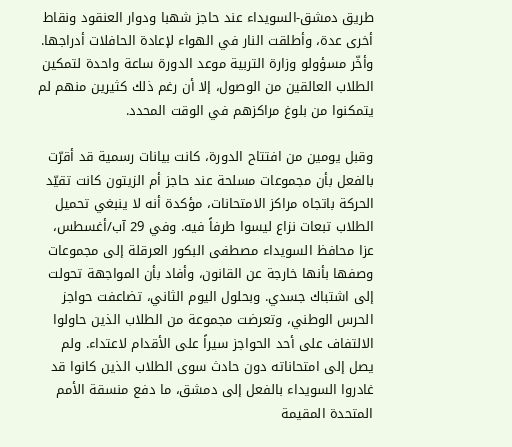طريق دمشق-السويداء عند حاجز شهبا ودوار العنقود ونقاط أخرى عدة، وأطلقت النار في الهواء لإعادة الحافلات أدراجها. وأخّر مسؤولو وزارة التربية موعد الدورة ساعة واحدة لتمكين الطلاب العالقين من الوصول، إلا أن رغم ذلك كثيرين منهم لم يتمكنوا من بلوغ مراكزهم في الوقت المحدد.

وقبل يومين من افتتاح الدورة، كانت بيانات رسمية قد أقرّت بالفعل بأن مجموعات مسلحة عند حاجز أم الزيتون كانت تقيّد الحركة باتجاه مراكز الامتحانات، مؤكدة أنه لا ينبغي تحميل الطلاب تبعات نزاع ليسوا طرفاً فيه. وفي 29 آب/أغسطس، عزا محافظ السويداء مصطفى البكور العرقلة إلى مجموعات وصفها بأنها خارجة عن القانون، وأفاد بأن المواجهة تحولت إلى اشتباك جسدي. وبحلول اليوم الثاني، تضاعفت حواجز الحرس الوطني، وتعرضت مجموعة من الطلاب الذين حاولوا الالتفاف على أحد الحواجز سيراً على الأقدام لاعتداء. ولم يصل إلى امتحاناته دون حادث سوى الطلاب الذين كانوا قد غادروا السويداء بالفعل إلى دمشق، ما دفع منسقة الأمم المتحدة المقيمة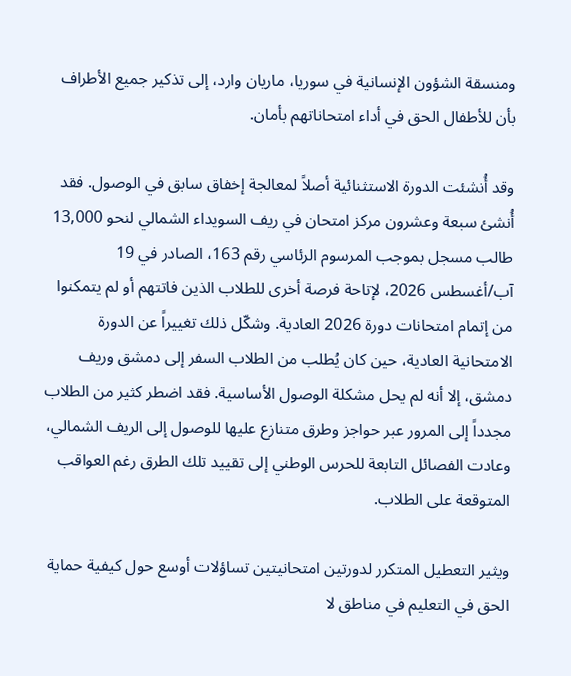ومنسقة الشؤون الإنسانية في سوريا، ماريان وارد، إلى تذكير جميع الأطراف بأن للأطفال الحق في أداء امتحاناتهم بأمان.

وقد أُنشئت الدورة الاستثنائية أصلاً لمعالجة إخفاق سابق في الوصول. فقد أُنشئ سبعة وعشرون مركز امتحان في ريف السويداء الشمالي لنحو 13,000 طالب مسجل بموجب المرسوم الرئاسي رقم 163، الصادر في 19 آب/أغسطس 2026، لإتاحة فرصة أخرى للطلاب الذين فاتتهم أو لم يتمكنوا من إتمام امتحانات دورة 2026 العادية. وشكّل ذلك تغييراً عن الدورة الامتحانية العادية، حين كان يُطلب من الطلاب السفر إلى دمشق وريف دمشق، إلا أنه لم يحل مشكلة الوصول الأساسية. فقد اضطر كثير من الطلاب مجدداً إلى المرور عبر حواجز وطرق متنازع عليها للوصول إلى الريف الشمالي، وعادت الفصائل التابعة للحرس الوطني إلى تقييد تلك الطرق رغم العواقب المتوقعة على الطلاب.

ويثير التعطيل المتكرر لدورتين امتحانيتين تساؤلات أوسع حول كيفية حماية الحق في التعليم في مناطق لا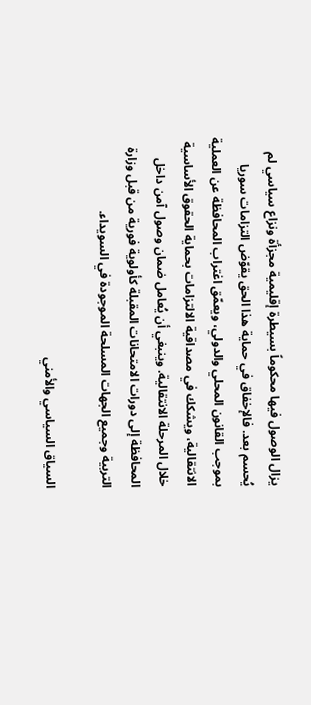يزال الوصول فيها محكوماً بسيطرة إقليمية مجزأة ونزاع سياسي لم يُحسم بعد. فالإخفاق في حماية هذا الحق يقوّض التزامات سوريا بموجب القانون المحلي والدولي، ويعمّق اغتراب المحافظة عن العملية الانتقالية، ويشكك في مصداقية الالتزامات بحماية الحقوق الأساسية خلال المرحلة الانتقالية. وينبغي أن يُعامل ضمان وصول آمن داخل المحافظة إلى دورات الامتحانات المقبلة كأولوية فورية من قبل وزارة التربية وجميع الجهات المسلحة الموجودة في السويداء.

السياق السياسي والأمني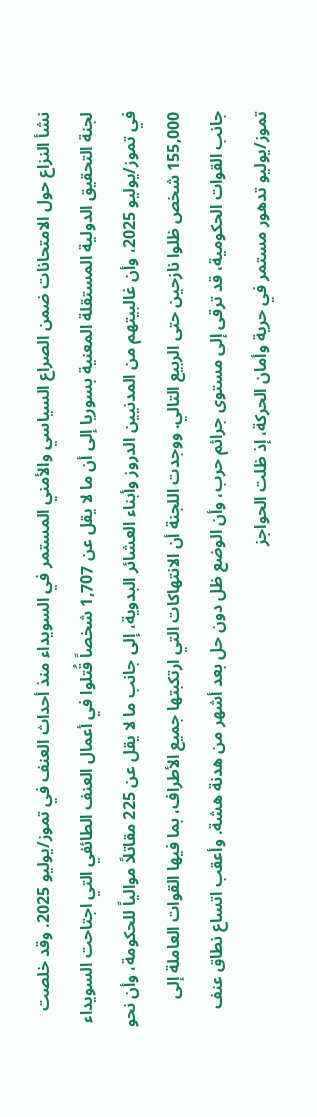نشأ النزاع حول الامتحانات ضمن الصراع السياسي والأمني المستمر في السويداء منذ أحداث العنف في تموز/يوليو 2025. وقد خلصت لجنة التحقيق الدولية المستقلة المعنية بسوريا إلى أن ما لا يقل عن 1,707 شخصاً قُتلوا في أعمال العنف الطائفي التي اجتاحت السويداء في تموز/يوليو 2025، وأن غالبيتهم من المدنيين الدروز وأبناء العشائر البدوية، إلى جانب ما لا يقل عن 225 مقاتلاً موالياً للحكومة، وأن نحو 155,000 شخص ظلوا نازحين حتى الربيع التالي. ووجدت اللجنة أن الانتهاكات التي ارتكبتها جميع الأطراف، بما فيها القوات العاملة إلى جانب القوات الحكومية، قد ترقى إلى مستوى جرائم حرب، وأن الوضع ظل دون حل بعد أشهر من هدنة هشة. وأعقب اتساع نطاق عنف تموز/يوليو تدهور مستمر في حرية وأمان الحركة، إذ ظلت الحواجز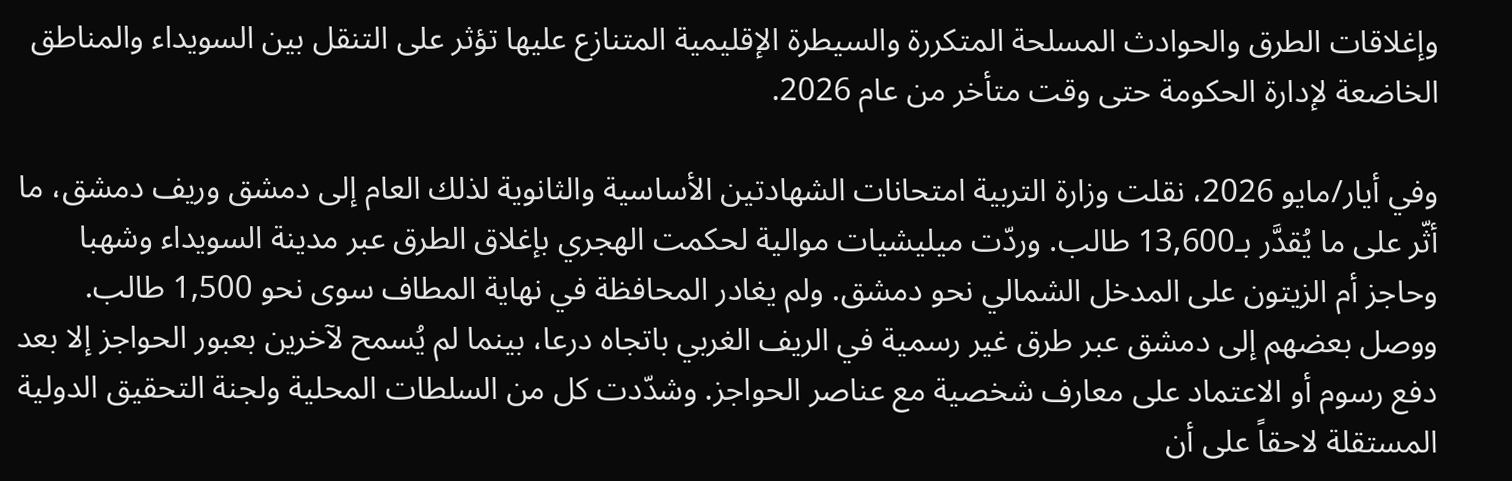وإغلاقات الطرق والحوادث المسلحة المتكررة والسيطرة الإقليمية المتنازع عليها تؤثر على التنقل بين السويداء والمناطق الخاضعة لإدارة الحكومة حتى وقت متأخر من عام 2026.

وفي أيار/مايو 2026، نقلت وزارة التربية امتحانات الشهادتين الأساسية والثانوية لذلك العام إلى دمشق وريف دمشق، ما أثّر على ما يُقدَّر بـ13,600 طالب. وردّت ميليشيات موالية لحكمت الهجري بإغلاق الطرق عبر مدينة السويداء وشهبا وحاجز أم الزيتون على المدخل الشمالي نحو دمشق. ولم يغادر المحافظة في نهاية المطاف سوى نحو 1,500 طالب. ووصل بعضهم إلى دمشق عبر طرق غير رسمية في الريف الغربي باتجاه درعا، بينما لم يُسمح لآخرين بعبور الحواجز إلا بعد دفع رسوم أو الاعتماد على معارف شخصية مع عناصر الحواجز. وشدّدت كل من السلطات المحلية ولجنة التحقيق الدولية المستقلة لاحقاً على أن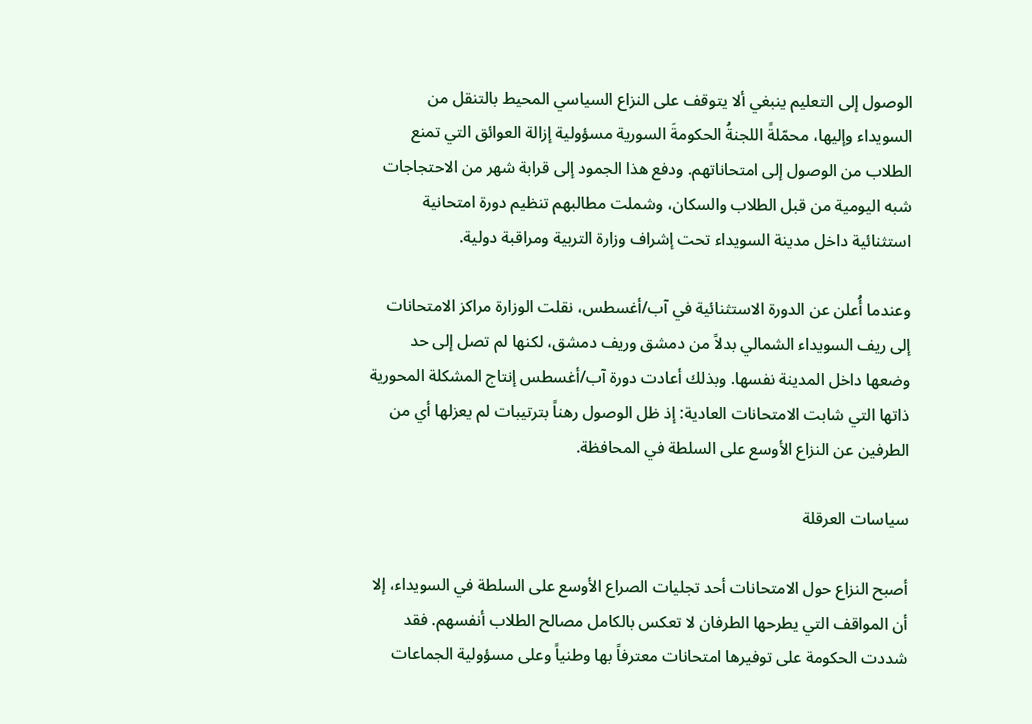الوصول إلى التعليم ينبغي ألا يتوقف على النزاع السياسي المحيط بالتنقل من السويداء وإليها، محمّلةً اللجنةُ الحكومةَ السورية مسؤولية إزالة العوائق التي تمنع الطلاب من الوصول إلى امتحاناتهم. ودفع هذا الجمود إلى قرابة شهر من الاحتجاجات شبه اليومية من قبل الطلاب والسكان، وشملت مطالبهم تنظيم دورة امتحانية استثنائية داخل مدينة السويداء تحت إشراف وزارة التربية ومراقبة دولية.

وعندما أُعلن عن الدورة الاستثنائية في آب/أغسطس، نقلت الوزارة مراكز الامتحانات إلى ريف السويداء الشمالي بدلاً من دمشق وريف دمشق، لكنها لم تصل إلى حد وضعها داخل المدينة نفسها. وبذلك أعادت دورة آب/أغسطس إنتاج المشكلة المحورية ذاتها التي شابت الامتحانات العادية: إذ ظل الوصول رهناً بترتيبات لم يعزلها أي من الطرفين عن النزاع الأوسع على السلطة في المحافظة.

سياسات العرقلة

أصبح النزاع حول الامتحانات أحد تجليات الصراع الأوسع على السلطة في السويداء، إلا أن المواقف التي يطرحها الطرفان لا تعكس بالكامل مصالح الطلاب أنفسهم. فقد شددت الحكومة على توفيرها امتحانات معترفاً بها وطنياً وعلى مسؤولية الجماعات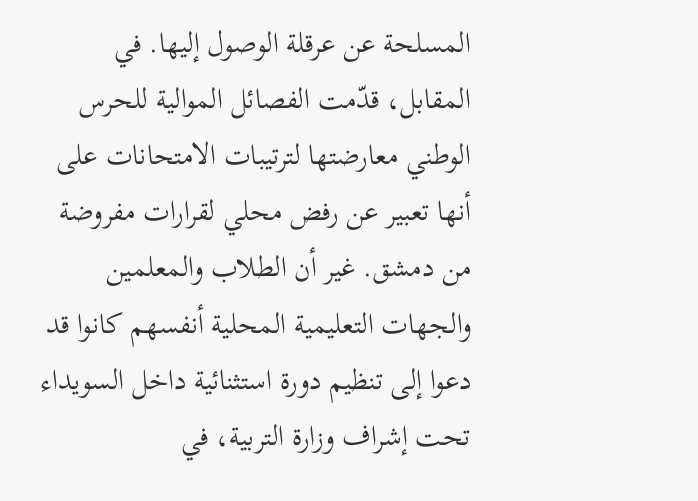المسلحة عن عرقلة الوصول إليها. في المقابل، قدّمت الفصائل الموالية للحرس الوطني معارضتها لترتيبات الامتحانات على أنها تعبير عن رفض محلي لقرارات مفروضة من دمشق. غير أن الطلاب والمعلمين والجهات التعليمية المحلية أنفسهم كانوا قد دعوا إلى تنظيم دورة استثنائية داخل السويداء تحت إشراف وزارة التربية، في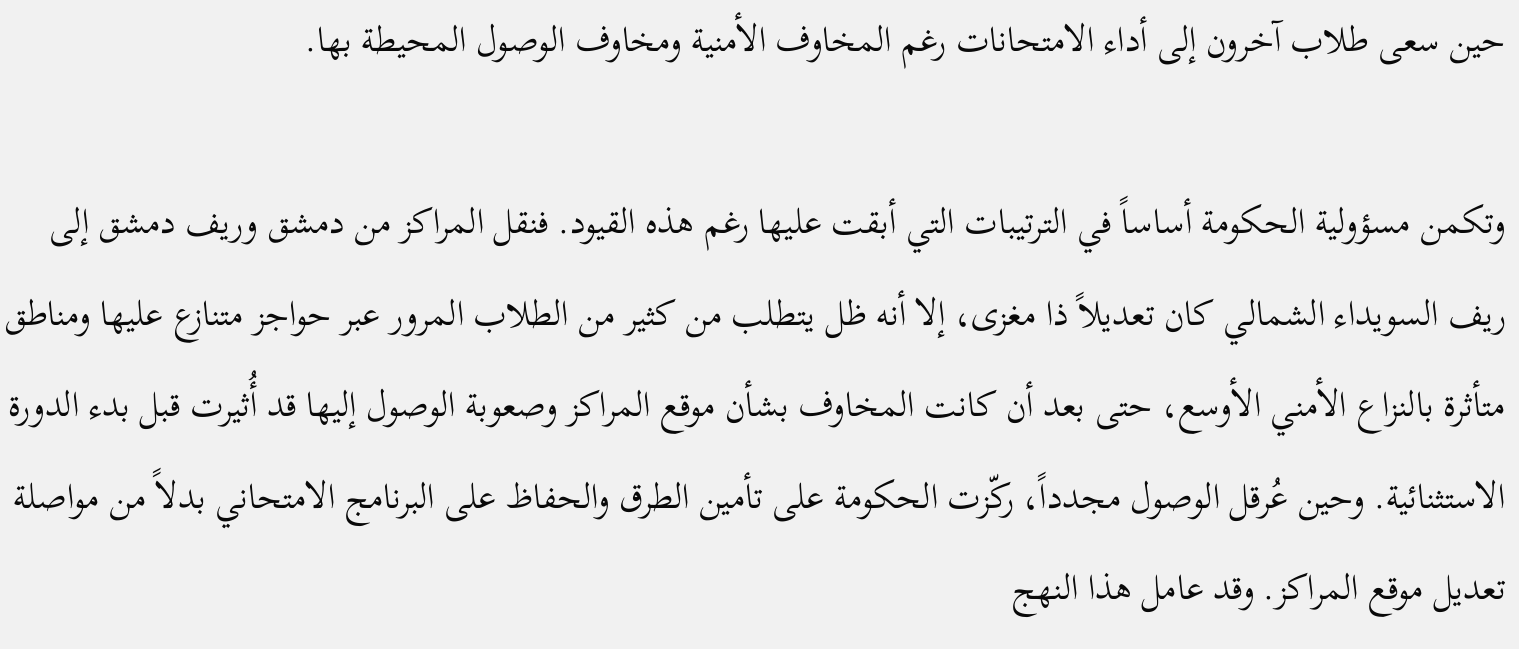حين سعى طلاب آخرون إلى أداء الامتحانات رغم المخاوف الأمنية ومخاوف الوصول المحيطة بها.

وتكمن مسؤولية الحكومة أساساً في الترتيبات التي أبقت عليها رغم هذه القيود. فنقل المراكز من دمشق وريف دمشق إلى ريف السويداء الشمالي كان تعديلاً ذا مغزى، إلا أنه ظل يتطلب من كثير من الطلاب المرور عبر حواجز متنازع عليها ومناطق متأثرة بالنزاع الأمني الأوسع، حتى بعد أن كانت المخاوف بشأن موقع المراكز وصعوبة الوصول إليها قد أُثيرت قبل بدء الدورة الاستثنائية. وحين عُرقل الوصول مجدداً، ركّزت الحكومة على تأمين الطرق والحفاظ على البرنامج الامتحاني بدلاً من مواصلة تعديل موقع المراكز. وقد عامل هذا النهج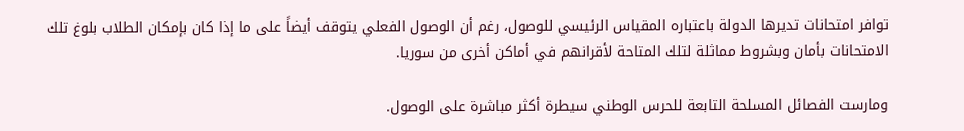توافر امتحانات تديرها الدولة باعتباره المقياس الرئيسي للوصول، رغم أن الوصول الفعلي يتوقف أيضاً على ما إذا كان بإمكان الطلاب بلوغ تلك الامتحانات بأمان وبشروط مماثلة لتلك المتاحة لأقرانهم في أماكن أخرى من سوريا.

ومارست الفصائل المسلحة التابعة للحرس الوطني سيطرة أكثر مباشرة على الوصول.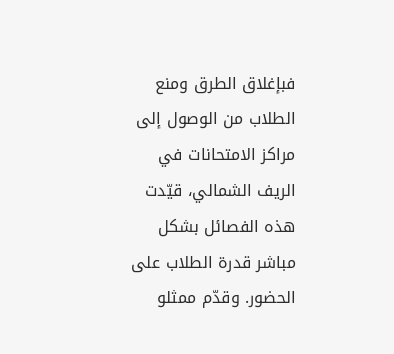فبإغلاق الطرق ومنع الطلاب من الوصول إلى مراكز الامتحانات في الريف الشمالي، قيّدت هذه الفصائل بشكل مباشر قدرة الطلاب على الحضور. وقدّم ممثلو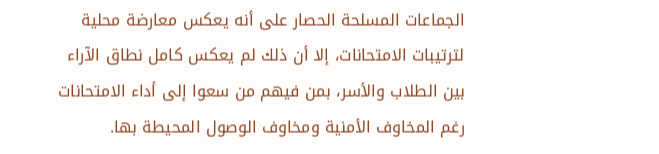الجماعات المسلحة الحصار على أنه يعكس معارضة محلية لترتيبات الامتحانات، إلا أن ذلك لم يعكس كامل نطاق الآراء بين الطلاب والأسر، بمن فيهم من سعوا إلى أداء الامتحانات رغم المخاوف الأمنية ومخاوف الوصول المحيطة بها.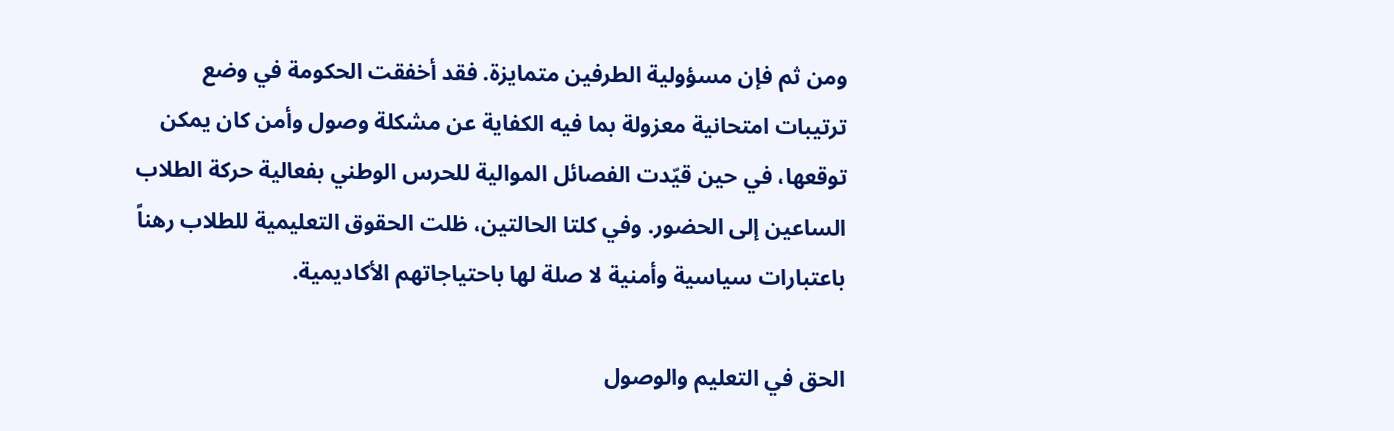ومن ثم فإن مسؤولية الطرفين متمايزة. فقد أخفقت الحكومة في وضع ترتيبات امتحانية معزولة بما فيه الكفاية عن مشكلة وصول وأمن كان يمكن توقعها، في حين قيّدت الفصائل الموالية للحرس الوطني بفعالية حركة الطلاب الساعين إلى الحضور. وفي كلتا الحالتين، ظلت الحقوق التعليمية للطلاب رهناً باعتبارات سياسية وأمنية لا صلة لها باحتياجاتهم الأكاديمية.

الحق في التعليم والوصول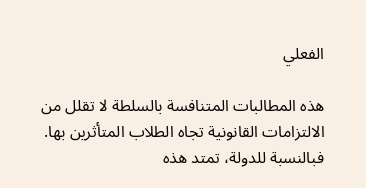الفعلي

هذه المطالبات المتنافسة بالسلطة لا تقلل من الالتزامات القانونية تجاه الطلاب المتأثرين بها. فبالنسبة للدولة، تمتد هذه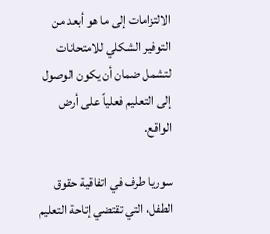الالتزامات إلى ما هو أبعد من التوفير الشكلي للامتحانات لتشمل ضمان أن يكون الوصول إلى التعليم فعلياً على أرض الواقع.

سوريا طرف في اتفاقية حقوق الطفل، التي تقتضي إتاحة التعليم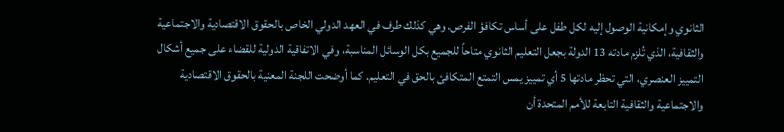الثانوي وإمكانية الوصول إليه لكل طفل على أساس تكافؤ الفرص. وهي كذلك طرف في العهد الدولي الخاص بالحقوق الاقتصادية والاجتماعية والثقافية، الذي تُلزم مادته 13 الدولة بجعل التعليم الثانوي متاحاً للجميع بكل الوسائل المناسبة، وفي الاتفاقية الدولية للقضاء على جميع أشكال التمييز العنصري، التي تحظر مادتها 5 أي تمييز يمس التمتع المتكافئ بالحق في التعليم. كما أوضحت اللجنة المعنية بالحقوق الاقتصادية والاجتماعية والثقافية التابعة للأمم المتحدة أن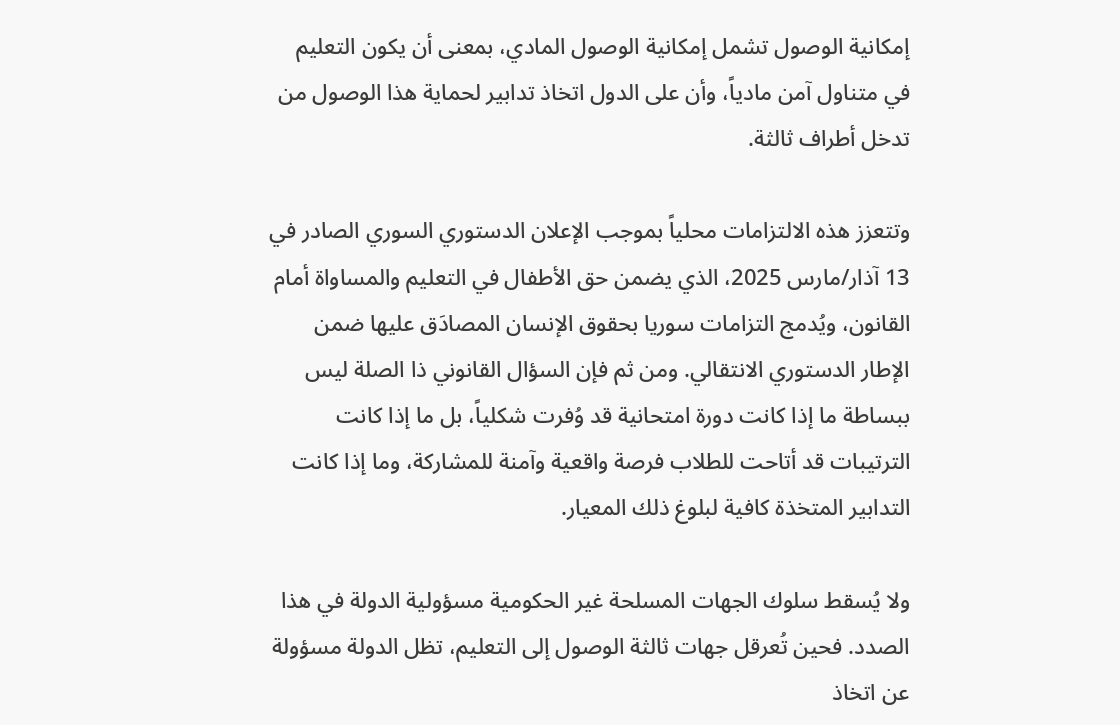إمكانية الوصول تشمل إمكانية الوصول المادي، بمعنى أن يكون التعليم في متناول آمن مادياً، وأن على الدول اتخاذ تدابير لحماية هذا الوصول من تدخل أطراف ثالثة.

وتتعزز هذه الالتزامات محلياً بموجب الإعلان الدستوري السوري الصادر في 13 آذار/مارس 2025، الذي يضمن حق الأطفال في التعليم والمساواة أمام القانون، ويُدمج التزامات سوريا بحقوق الإنسان المصادَق عليها ضمن الإطار الدستوري الانتقالي. ومن ثم فإن السؤال القانوني ذا الصلة ليس ببساطة ما إذا كانت دورة امتحانية قد وُفرت شكلياً، بل ما إذا كانت الترتيبات قد أتاحت للطلاب فرصة واقعية وآمنة للمشاركة، وما إذا كانت التدابير المتخذة كافية لبلوغ ذلك المعيار.

ولا يُسقط سلوك الجهات المسلحة غير الحكومية مسؤولية الدولة في هذا الصدد. فحين تُعرقل جهات ثالثة الوصول إلى التعليم، تظل الدولة مسؤولة عن اتخاذ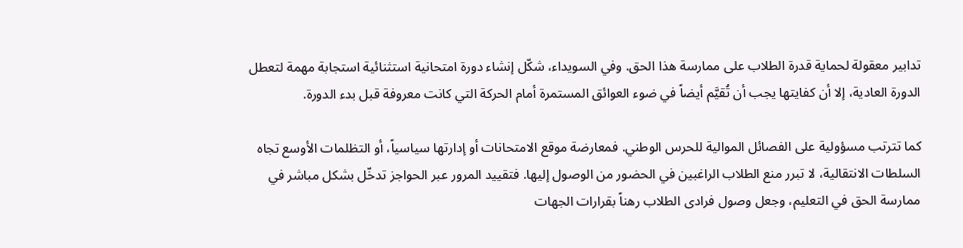تدابير معقولة لحماية قدرة الطلاب على ممارسة هذا الحق. وفي السويداء، شكّل إنشاء دورة امتحانية استثنائية استجابة مهمة لتعطل الدورة العادية، إلا أن كفايتها يجب أن تُقيَّم أيضاً في ضوء العوائق المستمرة أمام الحركة التي كانت معروفة قبل بدء الدورة.

كما تترتب مسؤولية على الفصائل الموالية للحرس الوطني. فمعارضة موقع الامتحانات أو إدارتها سياسياً، أو التظلمات الأوسع تجاه السلطات الانتقالية، لا تبرر منع الطلاب الراغبين في الحضور من الوصول إليها. فتقييد المرور عبر الحواجز تدخّل بشكل مباشر في ممارسة الحق في التعليم، وجعل وصول فرادى الطلاب رهناً بقرارات الجهات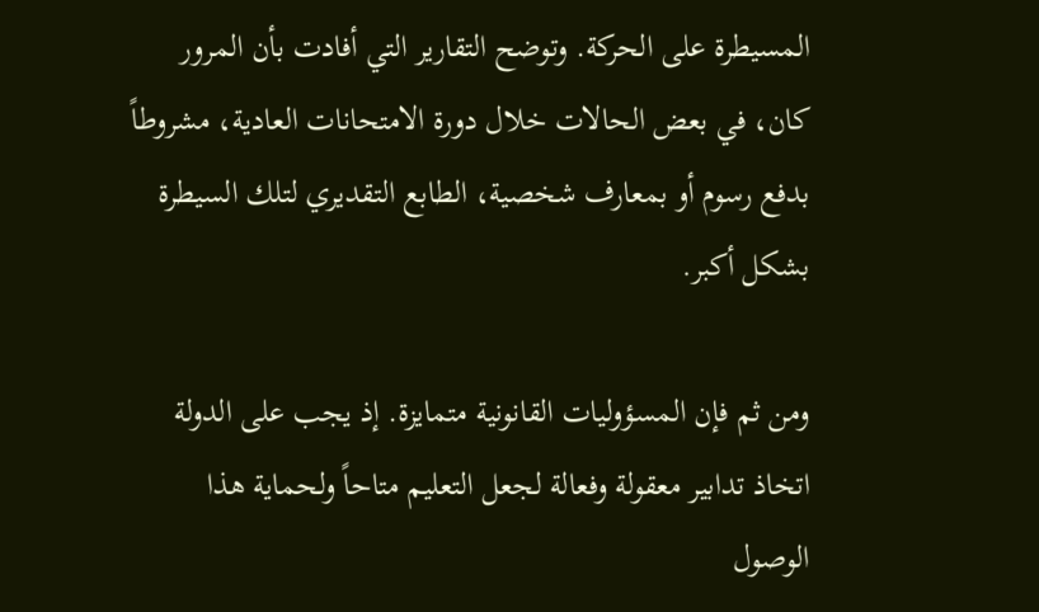المسيطرة على الحركة. وتوضح التقارير التي أفادت بأن المرور كان، في بعض الحالات خلال دورة الامتحانات العادية، مشروطاً بدفع رسوم أو بمعارف شخصية، الطابع التقديري لتلك السيطرة بشكل أكبر.

ومن ثم فإن المسؤوليات القانونية متمايزة. إذ يجب على الدولة اتخاذ تدابير معقولة وفعالة لجعل التعليم متاحاً ولحماية هذا الوصول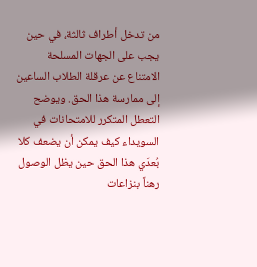من تدخل أطراف ثالثة، في حين يجب على الجهات المسلحة الامتناع عن عرقلة الطلاب الساعين إلى ممارسة هذا الحق. ويوضح التعطل المتكرر للامتحانات في السويداء كيف يمكن أن يضعف كلا بُعدَي هذا الحق حين يظل الوصول رهناً بنزاعات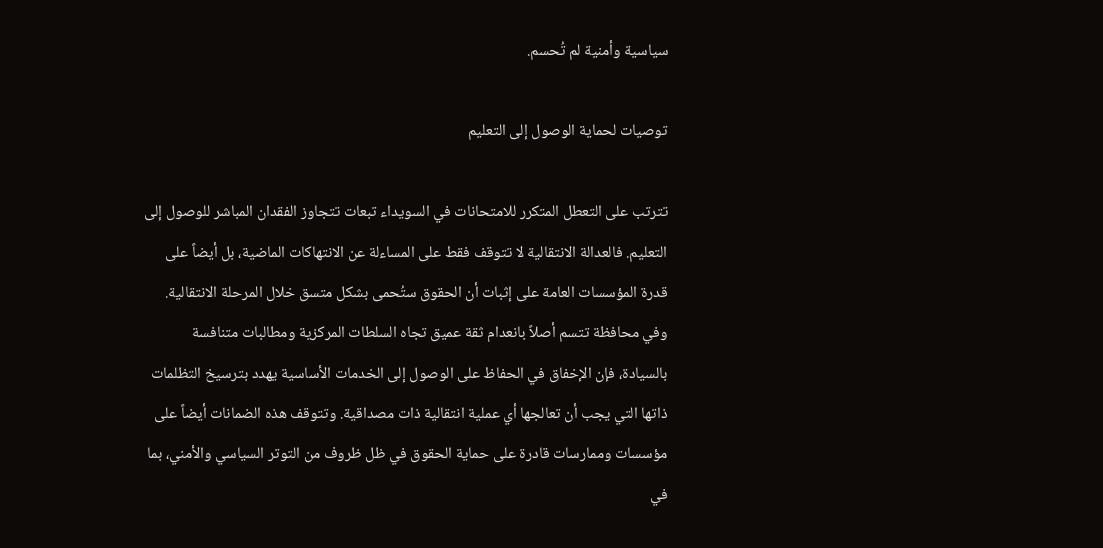سياسية وأمنية لم تُحسم.

توصيات لحماية الوصول إلى التعليم

تترتب على التعطل المتكرر للامتحانات في السويداء تبعات تتجاوز الفقدان المباشر للوصول إلى التعليم. فالعدالة الانتقالية لا تتوقف فقط على المساءلة عن الانتهاكات الماضية، بل أيضاً على قدرة المؤسسات العامة على إثبات أن الحقوق ستُحمى بشكل متسق خلال المرحلة الانتقالية. وفي محافظة تتسم أصلاً بانعدام ثقة عميق تجاه السلطات المركزية ومطالبات متنافسة بالسيادة، فإن الإخفاق في الحفاظ على الوصول إلى الخدمات الأساسية يهدد بترسيخ التظلمات ذاتها التي يجب أن تعالجها أي عملية انتقالية ذات مصداقية. وتتوقف هذه الضمانات أيضاً على مؤسسات وممارسات قادرة على حماية الحقوق في ظل ظروف من التوتر السياسي والأمني، بما في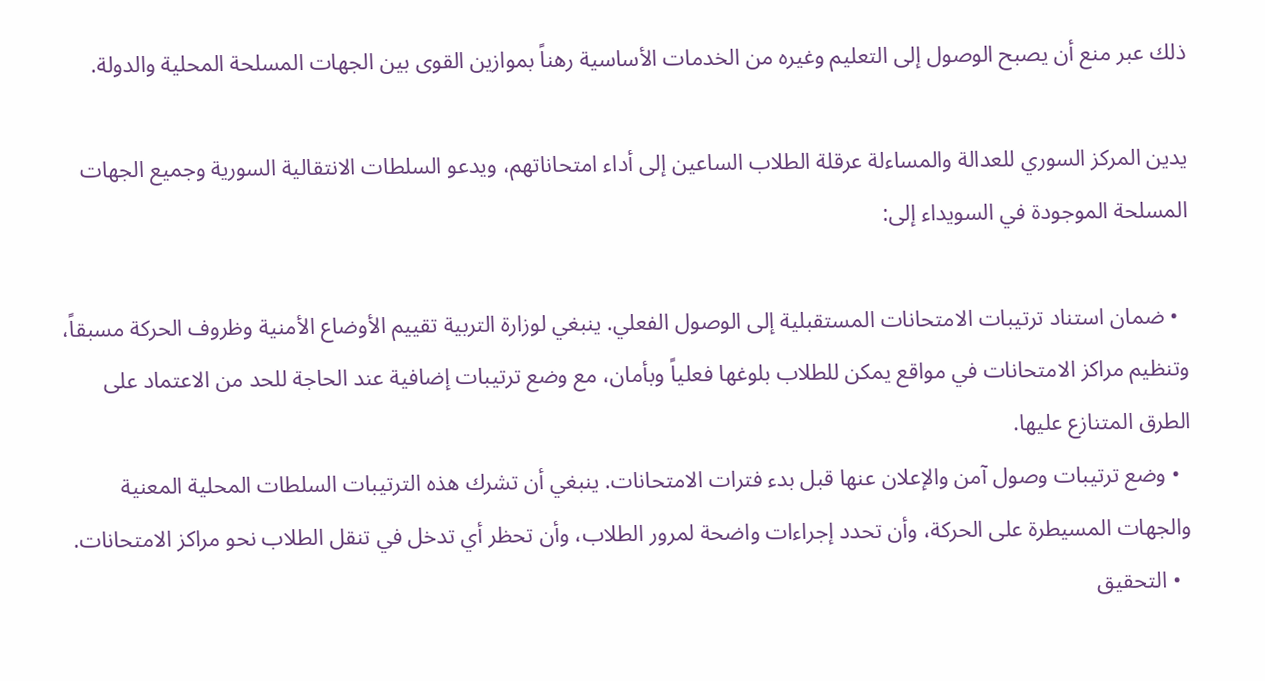ذلك عبر منع أن يصبح الوصول إلى التعليم وغيره من الخدمات الأساسية رهناً بموازين القوى بين الجهات المسلحة المحلية والدولة.

يدين المركز السوري للعدالة والمساءلة عرقلة الطلاب الساعين إلى أداء امتحاناتهم، ويدعو السلطات الانتقالية السورية وجميع الجهات المسلحة الموجودة في السويداء إلى:

  • ضمان استناد ترتيبات الامتحانات المستقبلية إلى الوصول الفعلي. ينبغي لوزارة التربية تقييم الأوضاع الأمنية وظروف الحركة مسبقاً، وتنظيم مراكز الامتحانات في مواقع يمكن للطلاب بلوغها فعلياً وبأمان، مع وضع ترتيبات إضافية عند الحاجة للحد من الاعتماد على الطرق المتنازع عليها.
  • وضع ترتيبات وصول آمن والإعلان عنها قبل بدء فترات الامتحانات. ينبغي أن تشرك هذه الترتيبات السلطات المحلية المعنية والجهات المسيطرة على الحركة، وأن تحدد إجراءات واضحة لمرور الطلاب، وأن تحظر أي تدخل في تنقل الطلاب نحو مراكز الامتحانات.
  • التحقيق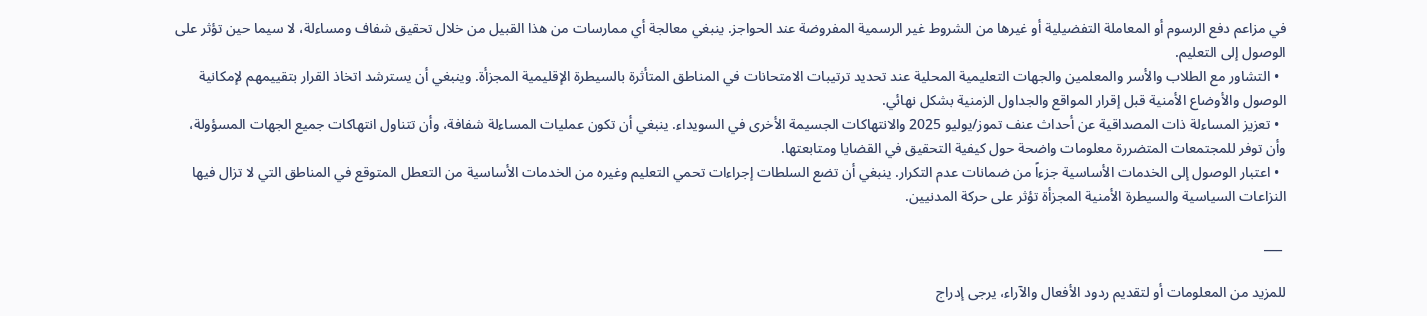في مزاعم دفع الرسوم أو المعاملة التفضيلية أو غيرها من الشروط غير الرسمية المفروضة عند الحواجز. ينبغي معالجة أي ممارسات من هذا القبيل من خلال تحقيق شفاف ومساءلة، لا سيما حين تؤثر على الوصول إلى التعليم.
  • التشاور مع الطلاب والأسر والمعلمين والجهات التعليمية المحلية عند تحديد ترتيبات الامتحانات في المناطق المتأثرة بالسيطرة الإقليمية المجزأة. وينبغي أن يسترشد اتخاذ القرار بتقييمهم لإمكانية الوصول والأوضاع الأمنية قبل إقرار المواقع والجداول الزمنية بشكل نهائي.
  • تعزيز المساءلة ذات المصداقية عن أحداث عنف تموز/يوليو 2025 والانتهاكات الجسيمة الأخرى في السويداء. ينبغي أن تكون عمليات المساءلة شفافة، وأن تتناول انتهاكات جميع الجهات المسؤولة، وأن توفر للمجتمعات المتضررة معلومات واضحة حول كيفية التحقيق في القضايا ومتابعتها.
  • اعتبار الوصول إلى الخدمات الأساسية جزءاً من ضمانات عدم التكرار. ينبغي أن تضع السلطات إجراءات تحمي التعليم وغيره من الخدمات الأساسية من التعطل المتوقع في المناطق التي لا تزال فيها النزاعات السياسية والسيطرة الأمنية المجزأة تؤثر على حركة المدنيين.

 ___

للمزيد من المعلومات أو لتقديم ردود الأفعال والآراء، يرجى إدراج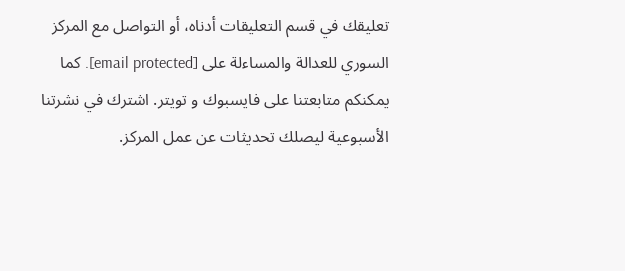تعليقك في قسم التعليقات أدناه، أو التواصل مع المركز السوري للعدالة والمساءلة على [email protected]. كما يمكنكم متابعتنا على فايسبوك و تويتر. اشترك في نشرتنا الأسبوعية ليصلك تحديثات عن عمل المركز.